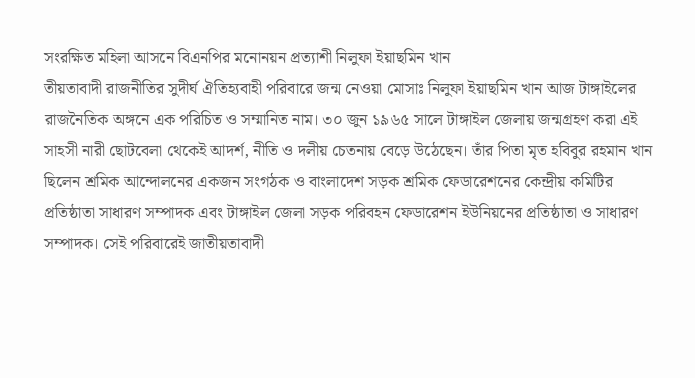সংরক্ষিত মহিলা আসনে বিএনপির মনোনয়ন প্রত্যাশী নিলুফা ইয়াছমিন খান
তীয়তাবাদী রাজনীতির সুদীর্ঘ ঐতিহ্যবাহী পরিবারে জন্ম নেওয়া মোসাঃ নিলুফা ইয়াছমিন খান আজ টাঙ্গাইলের রাজনৈতিক অঙ্গনে এক পরিচিত ও সম্মানিত নাম। ৩০ জুন ১৯৬৫ সালে টাঙ্গাইল জেলায় জন্মগ্রহণ করা এই সাহসী নারী ছোটবেলা থেকেই আদর্শ, নীতি ও দলীয় চেতনায় বেড়ে উঠেছেন। তাঁর পিতা মৃত হবিবুর রহমান খান ছিলেন শ্রমিক আন্দোলনের একজন সংগঠক ও বাংলাদেশ সড়ক শ্রমিক ফেডারেশনের কেন্দ্রীয় কমিটির প্রতিষ্ঠাতা সাধারণ সম্পাদক এবং টাঙ্গাইল জেলা সড়ক পরিবহন ফেডারেশন ইউনিয়নের প্রতিষ্ঠাতা ও সাধারণ সম্পাদক। সেই পরিবারেই জাতীয়তাবাদী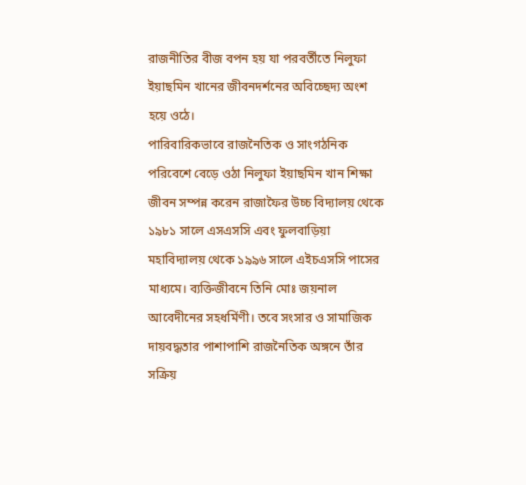রাজনীতির বীজ বপন হয় যা পরবর্তীতে নিলুফা ইয়াছমিন খানের জীবনদর্শনের অবিচ্ছেদ্য অংশ হয়ে ওঠে।
পারিবারিকভাবে রাজনৈতিক ও সাংগঠনিক পরিবেশে বেড়ে ওঠা নিলুফা ইয়াছমিন খান শিক্ষা জীবন সম্পন্ন করেন রাজাফৈর উচ্চ বিদ্যালয় থেকে ১৯৮১ সালে এসএসসি এবং ফুলবাড়িয়া মহাবিদ্যালয় থেকে ১৯৯৬ সালে এইচএসসি পাসের মাধ্যমে। ব্যক্তিজীবনে তিনি মোঃ জয়নাল আবেদীনের সহধর্মিণী। তবে সংসার ও সামাজিক দায়বদ্ধতার পাশাপাশি রাজনৈতিক অঙ্গনে তাঁর সক্রিয়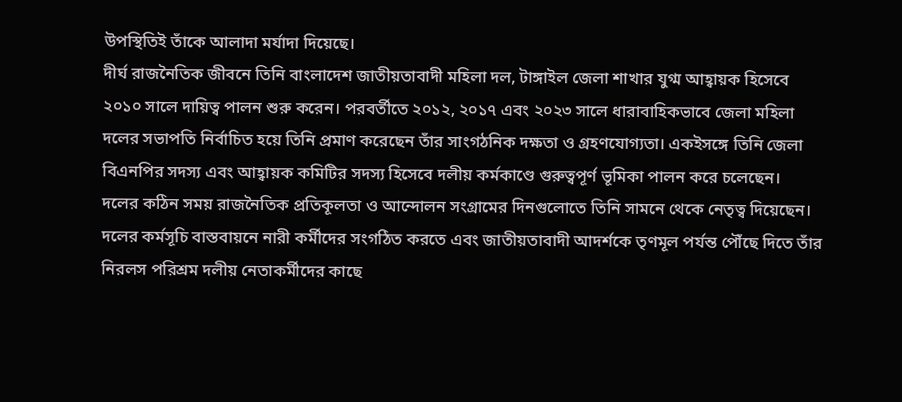উপস্থিতিই তাঁকে আলাদা মর্যাদা দিয়েছে।
দীর্ঘ রাজনৈতিক জীবনে তিনি বাংলাদেশ জাতীয়তাবাদী মহিলা দল, টাঙ্গাইল জেলা শাখার যুগ্ম আহ্বায়ক হিসেবে ২০১০ সালে দায়িত্ব পালন শুরু করেন। পরবর্তীতে ২০১২, ২০১৭ এবং ২০২৩ সালে ধারাবাহিকভাবে জেলা মহিলা দলের সভাপতি নির্বাচিত হয়ে তিনি প্রমাণ করেছেন তাঁর সাংগঠনিক দক্ষতা ও গ্রহণযোগ্যতা। একইসঙ্গে তিনি জেলা বিএনপির সদস্য এবং আহ্বায়ক কমিটির সদস্য হিসেবে দলীয় কর্মকাণ্ডে গুরুত্বপূর্ণ ভূমিকা পালন করে চলেছেন।
দলের কঠিন সময় রাজনৈতিক প্রতিকূলতা ও আন্দোলন সংগ্রামের দিনগুলোতে তিনি সামনে থেকে নেতৃত্ব দিয়েছেন। দলের কর্মসূচি বাস্তবায়নে নারী কর্মীদের সংগঠিত করতে এবং জাতীয়তাবাদী আদর্শকে তৃণমূল পর্যন্ত পৌঁছে দিতে তাঁর নিরলস পরিশ্রম দলীয় নেতাকর্মীদের কাছে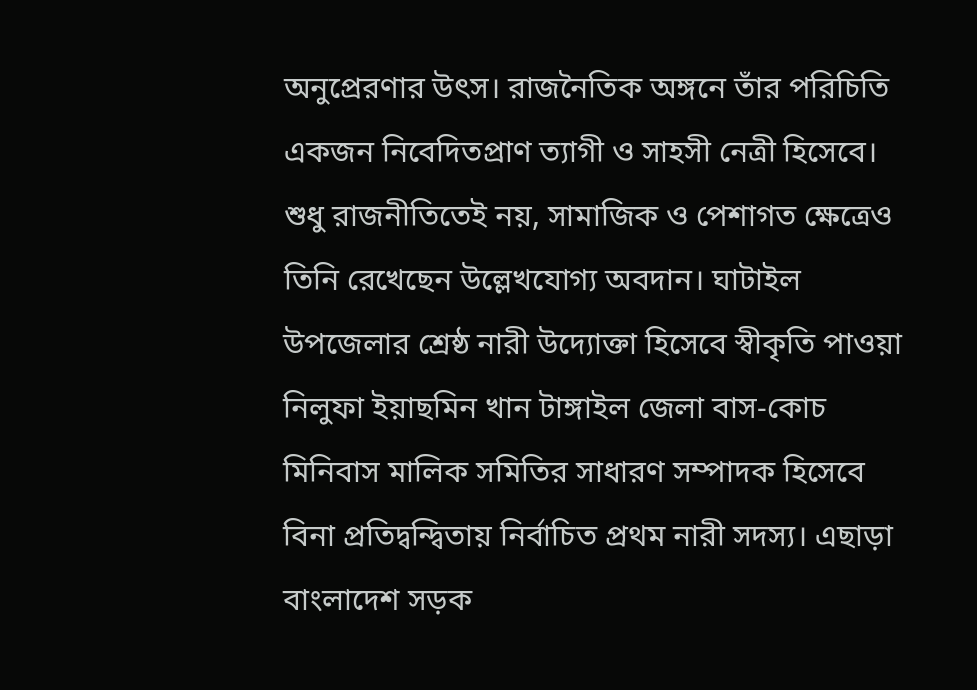অনুপ্রেরণার উৎস। রাজনৈতিক অঙ্গনে তাঁর পরিচিতি একজন নিবেদিতপ্রাণ ত্যাগী ও সাহসী নেত্রী হিসেবে।
শুধু রাজনীতিতেই নয়, সামাজিক ও পেশাগত ক্ষেত্রেও তিনি রেখেছেন উল্লেখযোগ্য অবদান। ঘাটাইল উপজেলার শ্রেষ্ঠ নারী উদ্যোক্তা হিসেবে স্বীকৃতি পাওয়া নিলুফা ইয়াছমিন খান টাঙ্গাইল জেলা বাস-কোচ মিনিবাস মালিক সমিতির সাধারণ সম্পাদক হিসেবে বিনা প্রতিদ্বন্দ্বিতায় নির্বাচিত প্রথম নারী সদস্য। এছাড়া বাংলাদেশ সড়ক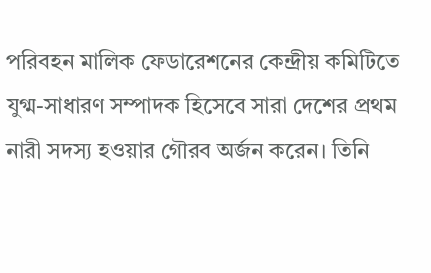পরিবহন মালিক ফেডারেশনের কেন্দ্রীয় কমিটিতে যুগ্ম-সাধারণ সম্পাদক হিসেবে সারা দেশের প্রথম নারী সদস্য হওয়ার গৌরব অর্জন করেন। তিনি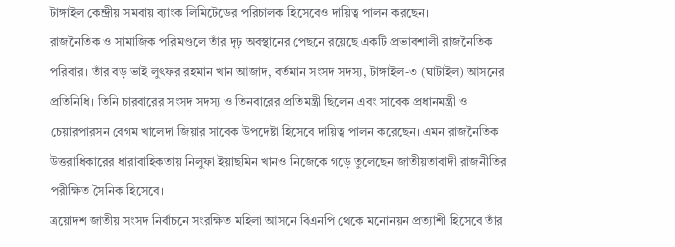টাঙ্গাইল কেন্দ্রীয় সমবায় ব্যাংক লিমিটেডের পরিচালক হিসেবেও দায়িত্ব পালন করছেন।
রাজনৈতিক ও সামাজিক পরিমণ্ডলে তাঁর দৃঢ় অবস্থানের পেছনে রয়েছে একটি প্রভাবশালী রাজনৈতিক পরিবার। তাঁর বড় ভাই লুৎফর রহমান খান আজাদ, বর্তমান সংসদ সদস্য, টাঙ্গাইল-৩ (ঘাটাইল) আসনের প্রতিনিধি। তিনি চারবারের সংসদ সদস্য ও তিনবারের প্রতিমন্ত্রী ছিলেন এবং সাবেক প্রধানমন্ত্রী ও চেয়ারপারসন বেগম খালেদা জিয়ার সাবেক উপদেষ্টা হিসেবে দায়িত্ব পালন করেছেন। এমন রাজনৈতিক উত্তরাধিকারের ধারাবাহিকতায় নিলুফা ইয়াছমিন খানও নিজেকে গড়ে তুলেছেন জাতীয়তাবাদী রাজনীতির পরীক্ষিত সৈনিক হিসেবে।
ত্রয়োদশ জাতীয় সংসদ নির্বাচনে সংরক্ষিত মহিলা আসনে বিএনপি থেকে মনোনয়ন প্রত্যাশী হিসেবে তাঁর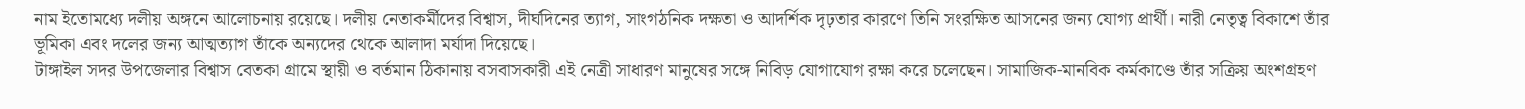নাম ইতোমধ্যে দলীয় অঙ্গনে আলোচনায় রয়েছে। দলীয় নেতাকর্মীদের বিশ্বাস, দীর্ঘদিনের ত্যাগ, সাংগঠনিক দক্ষতা ও আদর্শিক দৃঢ়তার কারণে তিনি সংরক্ষিত আসনের জন্য যোগ্য প্রার্থী। নারী নেতৃত্ব বিকাশে তাঁর ভূমিকা এবং দলের জন্য আত্মত্যাগ তাঁকে অন্যদের থেকে আলাদা মর্যাদা দিয়েছে।
টাঙ্গাইল সদর উপজেলার বিশ্বাস বেতকা গ্রামে স্থায়ী ও বর্তমান ঠিকানায় বসবাসকারী এই নেত্রী সাধারণ মানুষের সঙ্গে নিবিড় যোগাযোগ রক্ষা করে চলেছেন। সামাজিক-মানবিক কর্মকাণ্ডে তাঁর সক্রিয় অংশগ্রহণ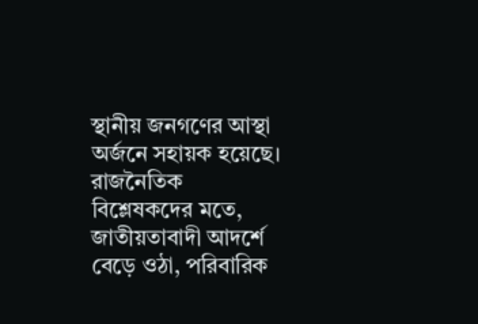স্থানীয় জনগণের আস্থা অর্জনে সহায়ক হয়েছে। রাজনৈতিক বিশ্লেষকদের মতে, জাতীয়তাবাদী আদর্শে বেড়ে ওঠা, পরিবারিক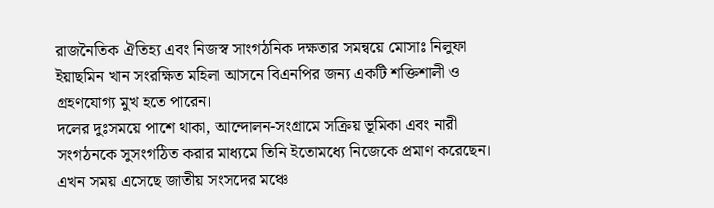রাজনৈতিক ঐতিহ্য এবং নিজস্ব সাংগঠনিক দক্ষতার সমন্বয়ে মোসাঃ নিলুফা ইয়াছমিন খান সংরক্ষিত মহিলা আসনে বিএনপির জন্য একটি শক্তিশালী ও গ্রহণযোগ্য মুখ হতে পারেন।
দলের দুঃসময়ে পাশে থাকা, আন্দোলন-সংগ্রামে সক্রিয় ভূমিকা এবং নারী সংগঠনকে সুসংগঠিত করার মাধ্যমে তিনি ইতোমধ্যে নিজেকে প্রমাণ করেছেন। এখন সময় এসেছে জাতীয় সংসদের মঞ্চে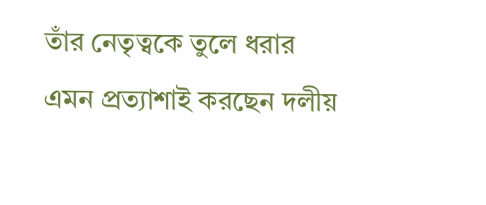তাঁর নেতৃত্বকে তুলে ধরার এমন প্রত্যাশাই করছেন দলীয়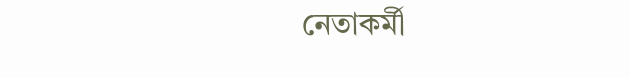নেতাকর্মী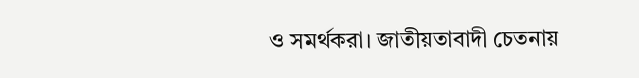ও সমর্থকরা। জাতীয়তাবাদী চেতনায়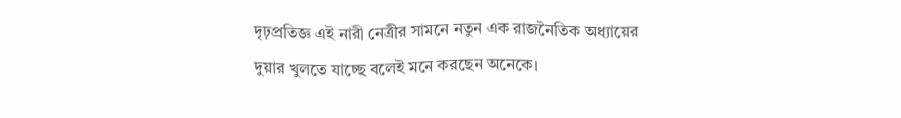দৃঢ়প্রতিজ্ঞ এই নারী নেত্রীর সামনে নতুন এক রাজনৈতিক অধ্যায়ের দুয়ার খুলতে যাচ্ছে বলেই মনে করছেন অনেকে।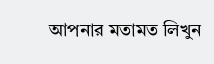আপনার মতামত লিখুন